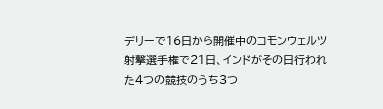デリーで16日から開催中のコモンウェルツ射撃選手権で21日、インドがその日行われた4つの競技のうち3つ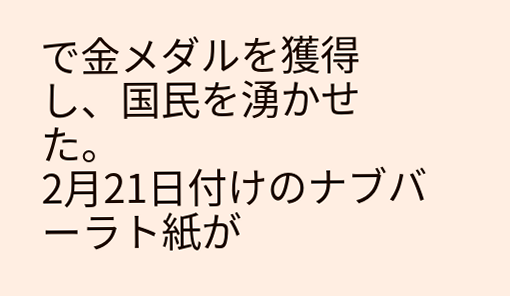で金メダルを獲得し、国民を湧かせた。
2月21日付けのナブバーラト紙が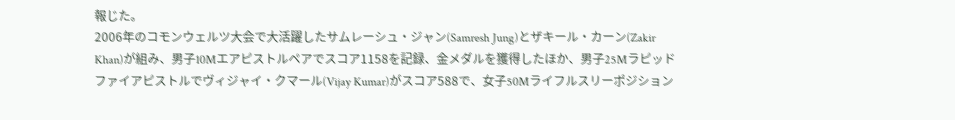報じた。
2006年のコモンウェルツ大会で大活躍したサムレーシュ・ジャン(Samresh Jung)とザキール・カーン(Zakir Khan)が組み、男子10Mエアピストルペアでスコア1158を記録、金メダルを獲得したほか、男子25Mラピッドファイアピストルでヴィジャイ・クマール(Vijay Kumar)がスコア588で、女子50Mライフルスリーポジション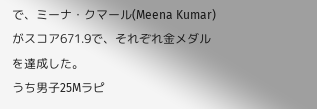で、ミーナ・クマール(Meena Kumar)がスコア671.9で、それぞれ金メダルを達成した。
うち男子25Mラピ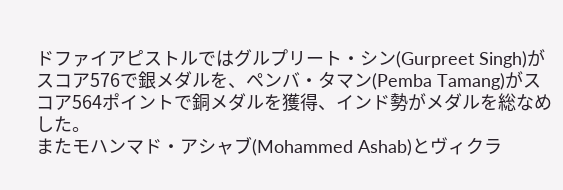ドファイアピストルではグルプリート・シン(Gurpreet Singh)がスコア576で銀メダルを、ペンバ・タマン(Pemba Tamang)がスコア564ポイントで銅メダルを獲得、インド勢がメダルを総なめした。
またモハンマド・アシャブ(Mohammed Ashab)とヴィクラ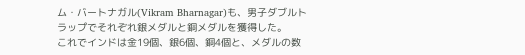ム・バートナガル(Vikram Bharnagar)も、男子ダブルトラップでそれぞれ銀メダルと銅メダルを獲得した。
これでインドは金19個、銀6個、銅4個と、メダルの数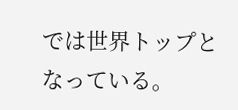では世界トップとなっている。